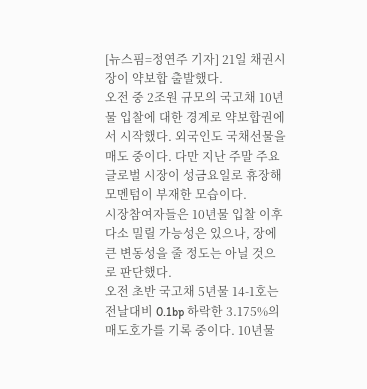[뉴스핌=정연주 기자] 21일 채권시장이 약보합 출발했다.
오전 중 2조원 규모의 국고채 10년물 입찰에 대한 경계로 약보합권에서 시작했다. 외국인도 국채선물을 매도 중이다. 다만 지난 주말 주요 글로벌 시장이 성금요일로 휴장해 모멘텀이 부재한 모습이다.
시장참여자들은 10년물 입찰 이후 다소 밀릴 가능성은 있으나, 장에 큰 변동성을 줄 정도는 아닐 것으로 판단했다.
오전 초반 국고채 5년물 14-1호는 전날대비 0.1bp 하락한 3.175%의 매도호가를 기록 중이다. 10년물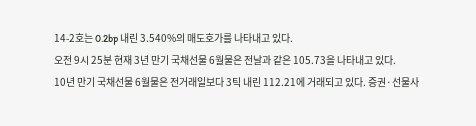14-2호는 0.2bp 내린 3.540%의 매도호가를 나타내고 있다.
오전 9시 25분 현재 3년 만기 국채선물 6월물은 전날과 같은 105.73을 나타내고 있다.
10년 만기 국채선물 6월물은 전거래일보다 3틱 내린 112.21에 거래되고 있다. 증권·선물사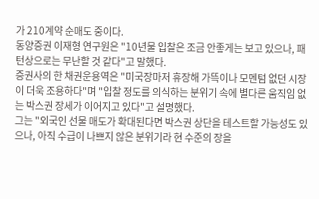가 210계약 순매도 중이다.
동양증권 이재형 연구원은 "10년물 입찰은 조금 안좋게는 보고 있으나, 패턴상으로는 무난할 것 같다"고 말했다.
증권사의 한 채권운용역은 "미국장마저 휴장해 가뜩이나 모멘텀 없던 시장이 더욱 조용하다"며 "입찰 정도를 의식하는 분위기 속에 별다른 움직임 없는 박스권 장세가 이어지고 있다"고 설명했다.
그는 "외국인 선물 매도가 확대된다면 박스권 상단을 테스트할 가능성도 있으나, 아직 수급이 나쁘지 않은 분위기라 현 수준의 장을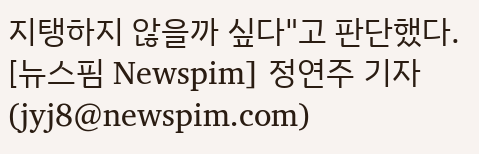지탱하지 않을까 싶다"고 판단했다.
[뉴스핌 Newspim] 정연주 기자 (jyj8@newspim.com)